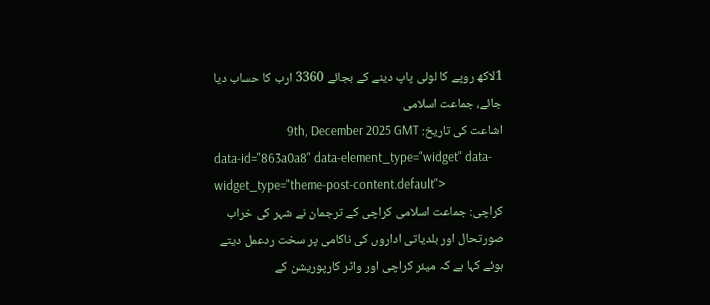1لاکھ روپے کا لولی پاپ دینے کے بجائے 3360 ارب کا حساب دیا جائے، جماعت اسلامی
اشاعت کی تاریخ: 9th, December 2025 GMT
data-id="863a0a8" data-element_type="widget" data-widget_type="theme-post-content.default">
کراچی: جماعت اسلامی کراچی کے ترجمان نے شہر کی خراب صورتحال اور بلدیاتی اداروں کی ناکامی پر سخت ردعمل دیتے ہوئے کہا ہے کہ میئر کراچی اور واٹر کارپوریشن کے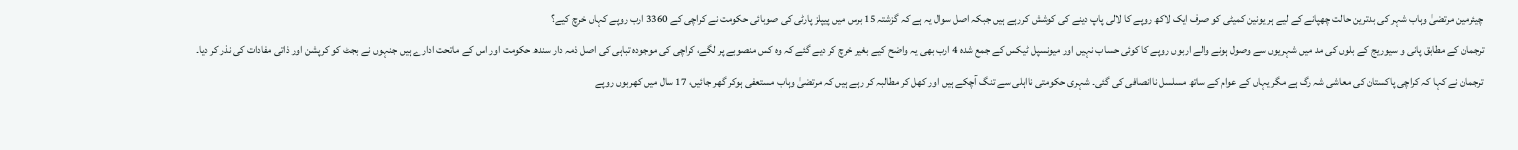چیئرمین مرتضیٰ وہاب شہر کی بدترین حالت چھپانے کے لیے ہر یونین کمیٹی کو صرف ایک لاکھ روپے کا لالی پاپ دینے کی کوشش کررہے ہیں جبکہ اصل سوال یہ ہے کہ گزشتہ 15 برس میں پیپلز پارٹی کی صوبائی حکومت نے کراچی کے 3360 ارب روپے کہاں خرچ کیے؟
ترجمان کے مطابق پانی و سیوریج کے بلوں کی مد میں شہریوں سے وصول ہونے والے اربوں روپے کا کوئی حساب نہیں اور میونسپل ٹیکس کے جمع شدہ 4 ارب بھی یہ واضح کیے بغیر خرچ کر دیے گئے کہ وہ کس منصوبے پر لگے، کراچی کی موجودہ تباہی کی اصل ذمہ دار سندھ حکومت اور اس کے ماتحت ادارے ہیں جنہوں نے بجٹ کو کرپشن اور ذاتی مفادات کی نذر کر دیا۔
ترجمان نے کہا کہ کراچی پاکستان کی معاشی شہ رگ ہے مگر یہاں کے عوام کے ساتھ مسلسل ناانصافی کی گئی۔ شہری حکومتی نااہلی سے تنگ آچکے ہیں اور کھل کر مطالبہ کر رہے ہیں کہ مرتضیٰ وہاب مستعفی ہوکر گھر جائیں، 17 سال میں کھربوں روپے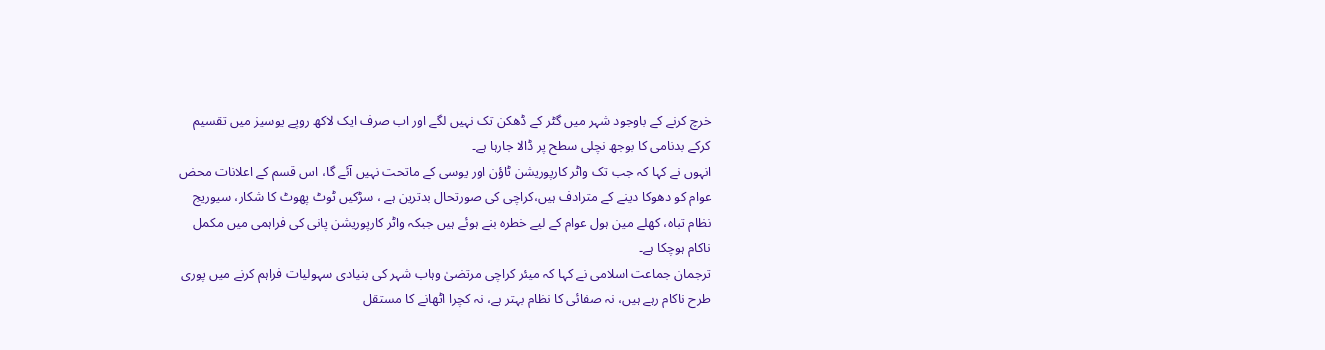خرچ کرنے کے باوجود شہر میں گٹر کے ڈھکن تک نہیں لگے اور اب صرف ایک لاکھ روپے یوسیز میں تقسیم کرکے بدنامی کا بوجھ نچلی سطح پر ڈالا جارہا ہے۔
انہوں نے کہا کہ جب تک واٹر کارپوریشن ٹاؤن اور یوسی کے ماتحت نہیں آئے گا، اس قسم کے اعلانات محض عوام کو دھوکا دینے کے مترادف ہیں،کراچی کی صورتحال بدترین ہے ، سڑکیں ٹوٹ پھوٹ کا شکار، سیوریج نظام تباہ، کھلے مین ہول عوام کے لیے خطرہ بنے ہوئے ہیں جبکہ واٹر کارپوریشن پانی کی فراہمی میں مکمل ناکام ہوچکا ہے۔
ترجمان جماعت اسلامی نے کہا کہ میئر کراچی مرتضیٰ وہاب شہر کی بنیادی سہولیات فراہم کرنے میں پوری طرح ناکام رہے ہیں، نہ صفائی کا نظام بہتر ہے، نہ کچرا اٹھانے کا مستقل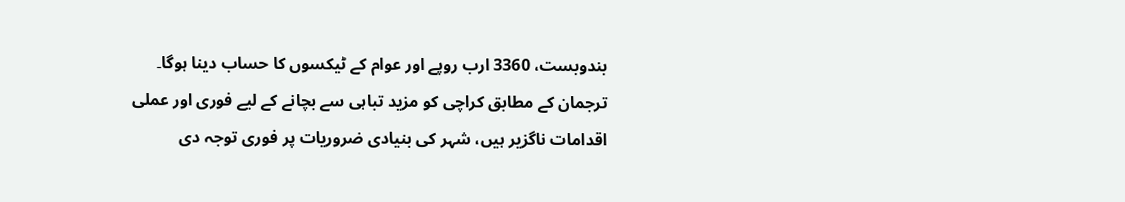بندوبست، 3360 ارب روپے اور عوام کے ٹیکسوں کا حساب دینا ہوگا۔
ترجمان کے مطابق کراچی کو مزید تباہی سے بچانے کے لیے فوری اور عملی اقدامات ناگزیر ہیں، شہر کی بنیادی ضروریات پر فوری توجہ دی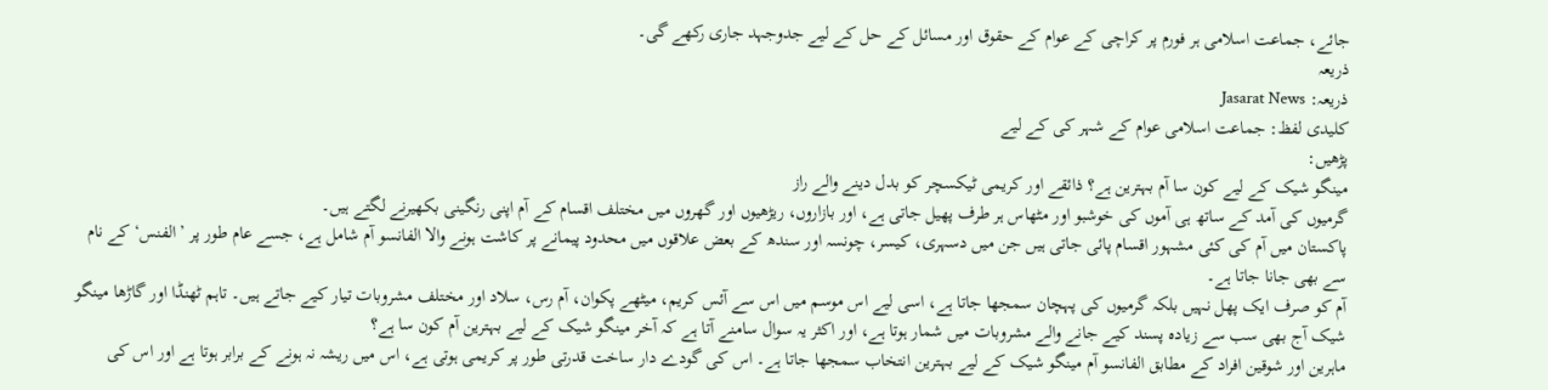جائے، جماعت اسلامی ہر فورم پر کراچی کے عوام کے حقوق اور مسائل کے حل کے لیے جدوجہد جاری رکھے گی۔
ذریعہ
ذریعہ: Jasarat News
کلیدی لفظ: جماعت اسلامی عوام کے شہر کی کے لیے
پڑھیں:
مینگو شیک کے لیے کون سا آم بہترین ہے؟ ذائقے اور کریمی ٹیکسچر کو بدل دینے والے راز
گرمیوں کی آمد کے ساتھ ہی آموں کی خوشبو اور مٹھاس ہر طرف پھیل جاتی ہے، اور بازاروں، ریڑھیوں اور گھروں میں مختلف اقسام کے آم اپنی رنگینی بکھیرنے لگتے ہیں۔
پاکستان میں آم کی کئی مشہور اقسام پائی جاتی ہیں جن میں دسہری، کیسر، چونسہ اور سندھ کے بعض علاقوں میں محدود پیمانے پر کاشت ہونے والا الفانسو آم شامل ہے، جسے عام طور پر ’الفنس‘ کے نام سے بھی جانا جاتا ہے۔
آم کو صرف ایک پھل نہیں بلکہ گرمیوں کی پہچان سمجھا جاتا ہے، اسی لیے اس موسم میں اس سے آئس کریم، میٹھے پکوان، آم رس، سلاد اور مختلف مشروبات تیار کیے جاتے ہیں۔ تاہم ٹھنڈا اور گاڑھا مینگو شیک آج بھی سب سے زیادہ پسند کیے جانے والے مشروبات میں شمار ہوتا ہے، اور اکثر یہ سوال سامنے آتا ہے کہ آخر مینگو شیک کے لیے بہترین آم کون سا ہے؟
ماہرین اور شوقین افراد کے مطابق الفانسو آم مینگو شیک کے لیے بہترین انتخاب سمجھا جاتا ہے۔ اس کی گودے دار ساخت قدرتی طور پر کریمی ہوتی ہے، اس میں ریشہ نہ ہونے کے برابر ہوتا ہے اور اس کی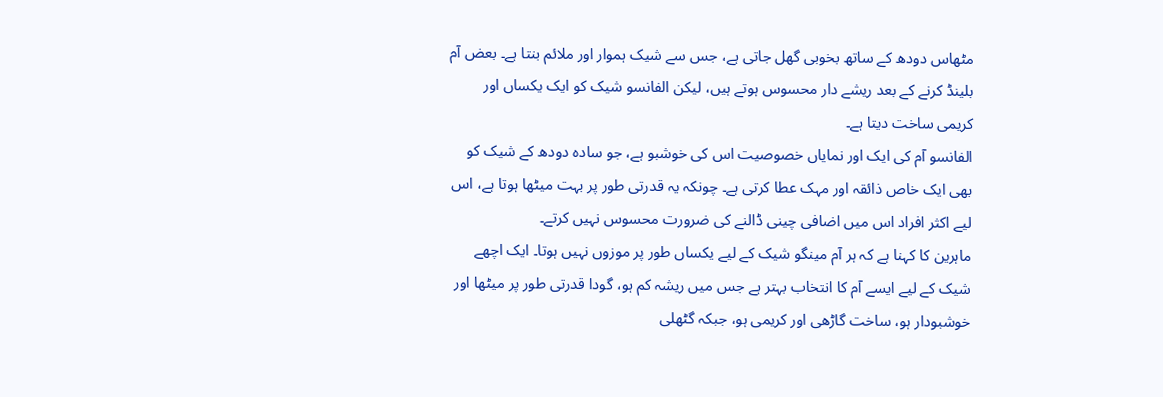مٹھاس دودھ کے ساتھ بخوبی گھل جاتی ہے، جس سے شیک ہموار اور ملائم بنتا ہے۔ بعض آم بلینڈ کرنے کے بعد ریشے دار محسوس ہوتے ہیں، لیکن الفانسو شیک کو ایک یکساں اور کریمی ساخت دیتا ہے۔
الفانسو آم کی ایک اور نمایاں خصوصیت اس کی خوشبو ہے، جو سادہ دودھ کے شیک کو بھی ایک خاص ذائقہ اور مہک عطا کرتی ہے۔ چونکہ یہ قدرتی طور پر بہت میٹھا ہوتا ہے، اس لیے اکثر افراد اس میں اضافی چینی ڈالنے کی ضرورت محسوس نہیں کرتے۔
ماہرین کا کہنا ہے کہ ہر آم مینگو شیک کے لیے یکساں طور پر موزوں نہیں ہوتا۔ ایک اچھے شیک کے لیے ایسے آم کا انتخاب بہتر ہے جس میں ریشہ کم ہو، گودا قدرتی طور پر میٹھا اور خوشبودار ہو، ساخت گاڑھی اور کریمی ہو، جبکہ گٹھلی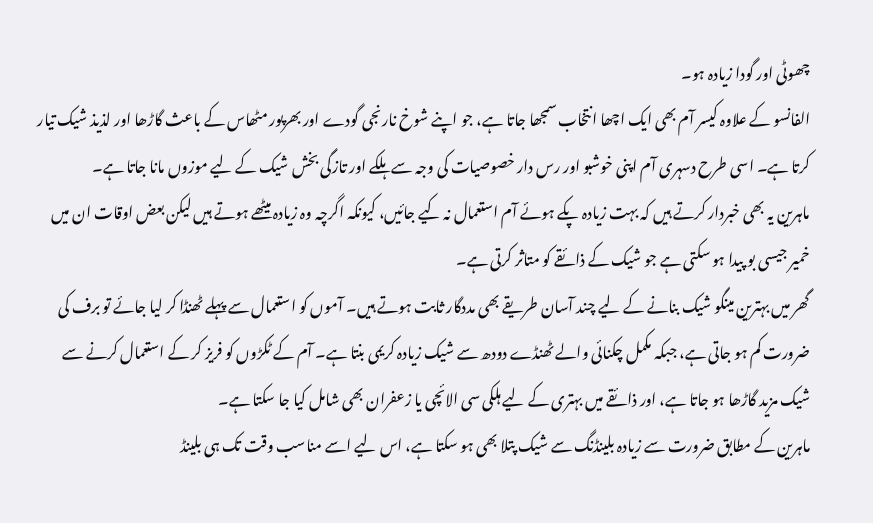چھوٹی اور گودا زیادہ ہو۔
الفانسو کے علاوہ کیسر آم بھی ایک اچھا انتخاب سمجھا جاتا ہے، جو اپنے شوخ نارنجی گودے اور بھرپور مٹھاس کے باعث گاڑھا اور لذیذ شیک تیار کرتا ہے۔ اسی طرح دسہری آم اپنی خوشبو اور رس دار خصوصیات کی وجہ سے ہلکے اور تازگی بخش شیک کے لیے موزوں مانا جاتا ہے۔
ماہرین یہ بھی خبردار کرتے ہیں کہ بہت زیادہ پکے ہوئے آم استعمال نہ کیے جائیں، کیونکہ اگرچہ وہ زیادہ میٹھے ہوتے ہیں لیکن بعض اوقات ان میں خمیر جیسی بو پیدا ہو سکتی ہے جو شیک کے ذائقے کو متاثر کرتی ہے۔
گھر میں بہترین مینگو شیک بنانے کے لیے چند آسان طریقے بھی مددگار ثابت ہوتے ہیں۔ آموں کو استعمال سے پہلے ٹھنڈا کر لیا جائے تو برف کی ضرورت کم ہو جاتی ہے، جبکہ مکمل چکنائی والے ٹھنڈے دودھ سے شیک زیادہ کریمی بنتا ہے۔ آم کے ٹکڑوں کو فریز کر کے استعمال کرنے سے شیک مزید گاڑھا ہو جاتا ہے، اور ذائقے میں بہتری کے لیے ہلکی سی الائچی یا زعفران بھی شامل کیا جا سکتا ہے۔
ماہرین کے مطابق ضرورت سے زیادہ بلینڈنگ سے شیک پتلا بھی ہو سکتا ہے، اس لیے اسے مناسب وقت تک ہی بلینڈ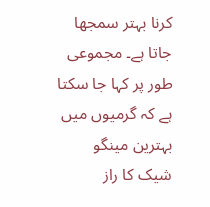کرنا بہتر سمجھا جاتا ہے۔ مجموعی طور پر کہا جا سکتا ہے کہ گرمیوں میں بہترین مینگو شیک کا راز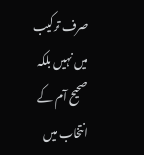صرف ترکیب میں نہیں بلکہ صحیح آم کے انتخاب میں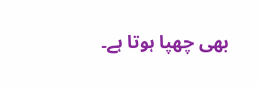بھی چھپا ہوتا ہے۔